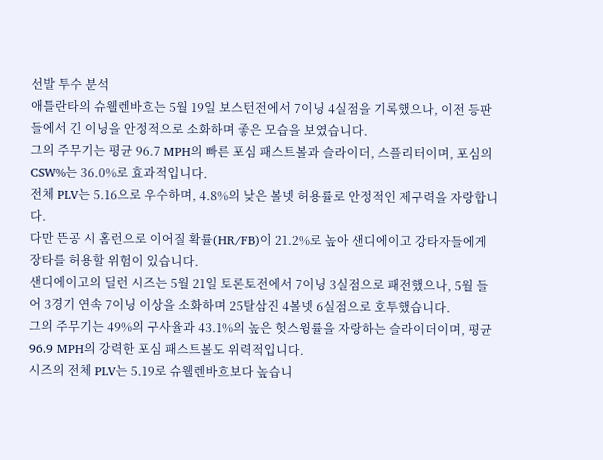선발 투수 분석
애틀란타의 슈웰렌바흐는 5월 19일 보스턴전에서 7이닝 4실점을 기록했으나, 이전 등판들에서 긴 이닝을 안정적으로 소화하며 좋은 모습을 보였습니다.
그의 주무기는 평균 96.7 MPH의 빠른 포심 패스트볼과 슬라이더, 스플리터이며, 포심의 CSW%는 36.0%로 효과적입니다.
전체 PLV는 5.16으로 우수하며, 4.8%의 낮은 볼넷 허용률로 안정적인 제구력을 자랑합니다.
다만 뜬공 시 홈런으로 이어질 확률(HR/FB)이 21.2%로 높아 샌디에이고 강타자들에게 장타를 허용할 위험이 있습니다.
샌디에이고의 딜런 시즈는 5월 21일 토론토전에서 7이닝 3실점으로 패전했으나, 5월 들어 3경기 연속 7이닝 이상을 소화하며 25탈삼진 4볼넷 6실점으로 호투했습니다.
그의 주무기는 49%의 구사율과 43.1%의 높은 헛스윙률을 자랑하는 슬라이더이며, 평균 96.9 MPH의 강력한 포심 패스트볼도 위력적입니다.
시즈의 전체 PLV는 5.19로 슈웰렌바흐보다 높습니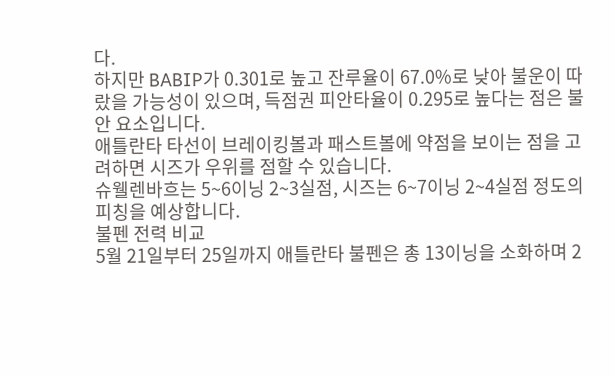다.
하지만 BABIP가 0.301로 높고 잔루율이 67.0%로 낮아 불운이 따랐을 가능성이 있으며, 득점권 피안타율이 0.295로 높다는 점은 불안 요소입니다.
애틀란타 타선이 브레이킹볼과 패스트볼에 약점을 보이는 점을 고려하면 시즈가 우위를 점할 수 있습니다.
슈웰렌바흐는 5~6이닝 2~3실점, 시즈는 6~7이닝 2~4실점 정도의 피칭을 예상합니다.
불펜 전력 비교
5월 21일부터 25일까지 애틀란타 불펜은 총 13이닝을 소화하며 2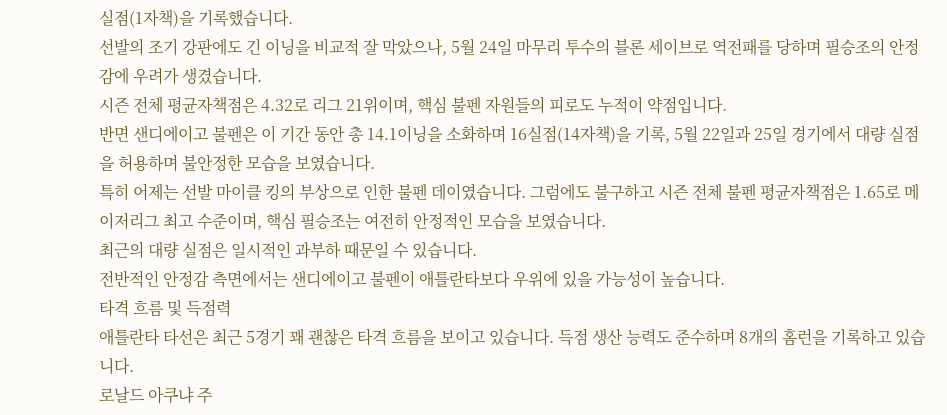실점(1자책)을 기록했습니다.
선발의 조기 강판에도 긴 이닝을 비교적 잘 막았으나, 5월 24일 마무리 투수의 블론 세이브로 역전패를 당하며 필승조의 안정감에 우려가 생겼습니다.
시즌 전체 평균자책점은 4.32로 리그 21위이며, 핵심 불펜 자원들의 피로도 누적이 약점입니다.
반면 샌디에이고 불펜은 이 기간 동안 총 14.1이닝을 소화하며 16실점(14자책)을 기록, 5월 22일과 25일 경기에서 대량 실점을 허용하며 불안정한 모습을 보였습니다.
특히 어제는 선발 마이클 킹의 부상으로 인한 불펜 데이였습니다. 그럼에도 불구하고 시즌 전체 불펜 평균자책점은 1.65로 메이저리그 최고 수준이며, 핵심 필승조는 여전히 안정적인 모습을 보였습니다.
최근의 대량 실점은 일시적인 과부하 때문일 수 있습니다.
전반적인 안정감 측면에서는 샌디에이고 불펜이 애틀란타보다 우위에 있을 가능성이 높습니다.
타격 흐름 및 득점력
애틀란타 타선은 최근 5경기 꽤 괜찮은 타격 흐름을 보이고 있습니다. 득점 생산 능력도 준수하며 8개의 홈런을 기록하고 있습니다.
로날드 아쿠냐 주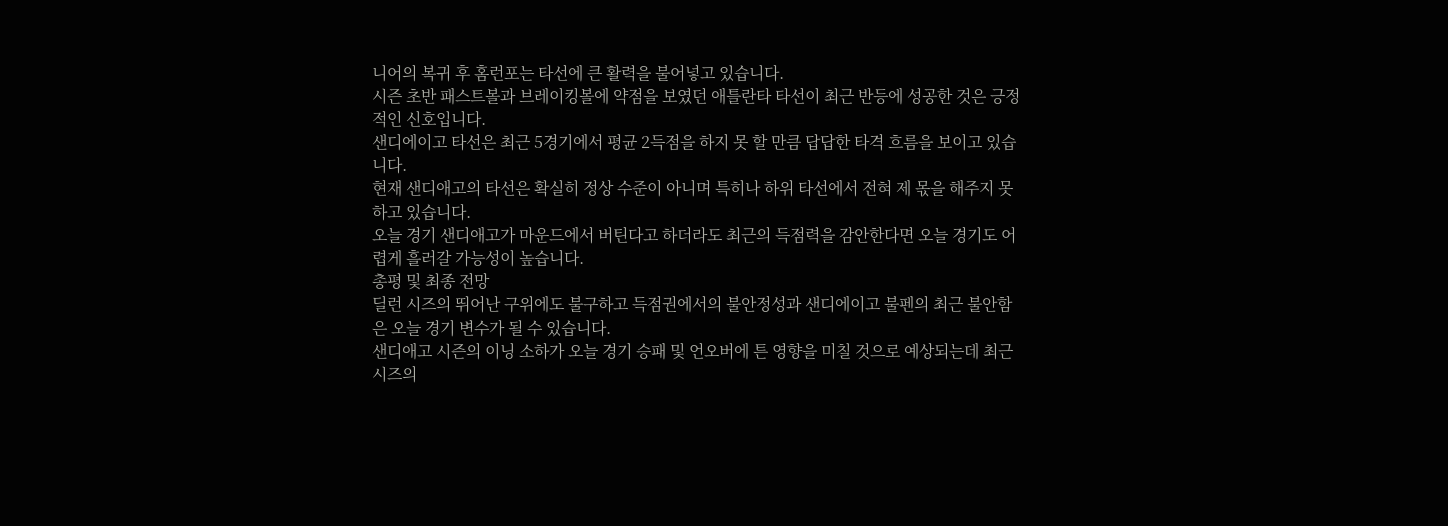니어의 복귀 후 홈런포는 타선에 큰 활력을 불어넣고 있습니다.
시즌 초반 패스트볼과 브레이킹볼에 약점을 보였던 애틀란타 타선이 최근 반등에 성공한 것은 긍정적인 신호입니다.
샌디에이고 타선은 최근 5경기에서 평균 2득점을 하지 못 할 만큼 답답한 타격 흐름을 보이고 있습니다.
현재 샌디애고의 타선은 확실히 정상 수준이 아니며 특히나 하위 타선에서 전혀 제 몫을 해주지 못 하고 있습니다.
오늘 경기 샌디애고가 마운드에서 버틴다고 하더라도 최근의 득점력을 감안한다면 오늘 경기도 어렵게 흘러갈 가능성이 높습니다.
총평 및 최종 전망
딜런 시즈의 뛰어난 구위에도 불구하고 득점권에서의 불안정성과 샌디에이고 불펜의 최근 불안함은 오늘 경기 변수가 될 수 있습니다.
샌디애고 시즌의 이닝 소하가 오늘 경기 승패 및 언오버에 튼 영향을 미칠 것으로 예상되는데 최근 시즈의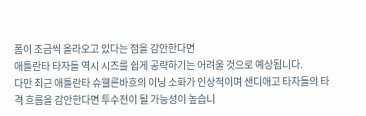폼이 조금씩 올라오고 있다는 점을 감안한다면
애틀란타 타자들 역시 시즈를 쉽게 공략하기는 어려울 것으로 예상됩니다.
다만 최근 애틀란타 슈웰른바흐의 이닝 소화가 인상적이며 샌디애고 타자들의 타격 흐름을 감안한다면 투수전이 될 가능성이 높습니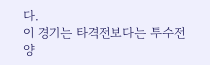다.
이 경기는 타격전보다는 투수전 양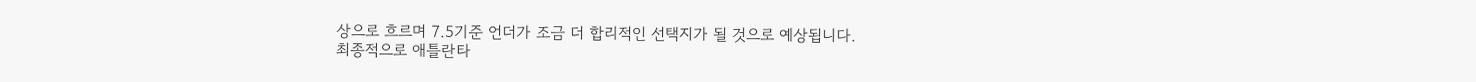상으로 흐르며 7.5기준 언더가 조금 더 합리적인 선택지가 될 것으로 예상됩니다.
최종적으로 애틀란타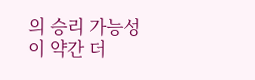의 승리 가능성이 약간 더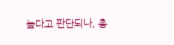높다고 판단되나, 총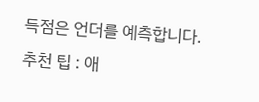득점은 언더를 예측합니다.
추천 팁 : 애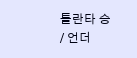틀란타 승 / 언더